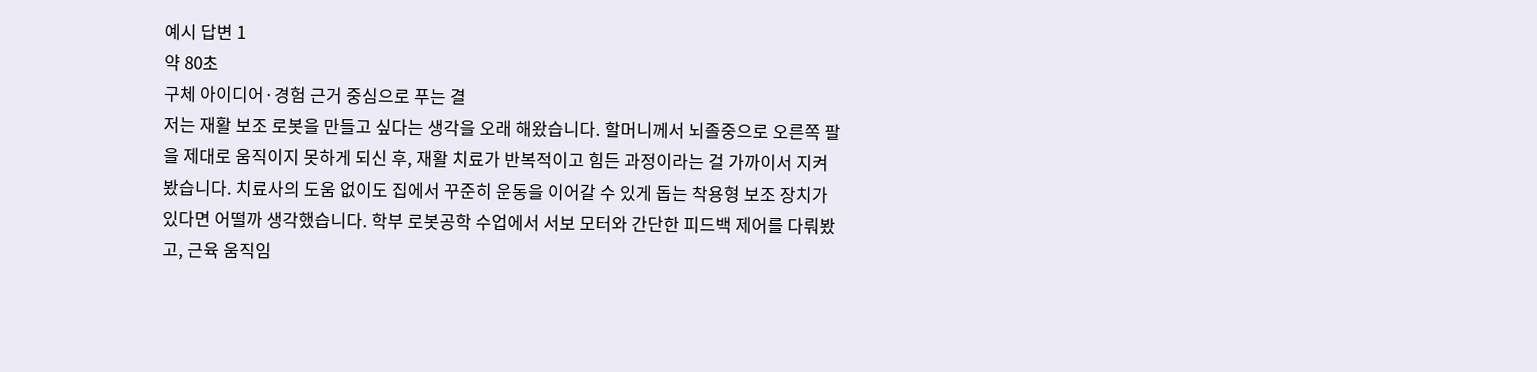예시 답변 1
약 80초
구체 아이디어·경험 근거 중심으로 푸는 결
저는 재활 보조 로봇을 만들고 싶다는 생각을 오래 해왔습니다. 할머니께서 뇌졸중으로 오른쪽 팔을 제대로 움직이지 못하게 되신 후, 재활 치료가 반복적이고 힘든 과정이라는 걸 가까이서 지켜봤습니다. 치료사의 도움 없이도 집에서 꾸준히 운동을 이어갈 수 있게 돕는 착용형 보조 장치가 있다면 어떨까 생각했습니다. 학부 로봇공학 수업에서 서보 모터와 간단한 피드백 제어를 다뤄봤고, 근육 움직임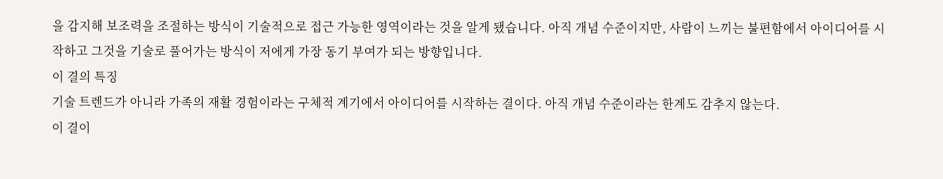을 감지해 보조력을 조절하는 방식이 기술적으로 접근 가능한 영역이라는 것을 알게 됐습니다. 아직 개념 수준이지만, 사람이 느끼는 불편함에서 아이디어를 시작하고 그것을 기술로 풀어가는 방식이 저에게 가장 동기 부여가 되는 방향입니다.
이 결의 특징
기술 트렌드가 아니라 가족의 재활 경험이라는 구체적 계기에서 아이디어를 시작하는 결이다. 아직 개념 수준이라는 한계도 감추지 않는다.
이 결이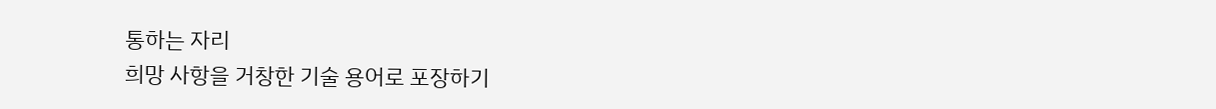통하는 자리
희망 사항을 거창한 기술 용어로 포장하기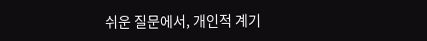쉬운 질문에서, 개인적 계기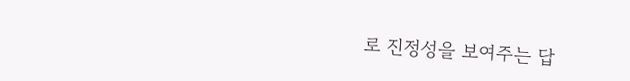로 진정성을 보여주는 답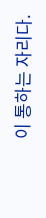이 통하는 자리다.